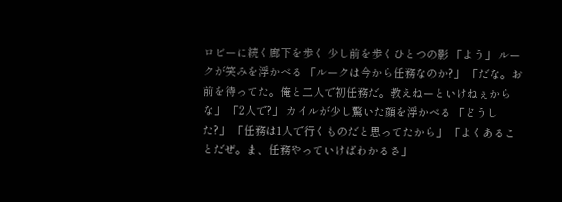ロビーに続く廊下を歩く 少し前を歩くひとつの影 「よう」 ルークが笑みを浮かべる 「ルークは今から任務なのか?」 「だな。お前を待ってた。俺と二人で初任務だ。教えねーといけねぇからな」 「2人で?」 カイルが少し驚いた顔を浮かべる 「どうした?」 「任務は1人で行くものだと思ってたから」 「よくあることだぜ。ま、任務やっていけばわかるさ」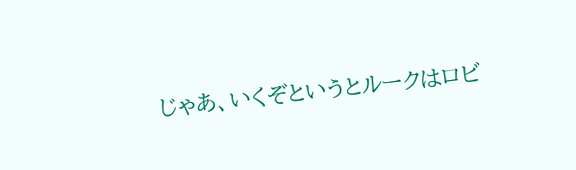じゃあ、いくぞというとルークはロビ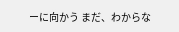ーに向かう まだ、わからな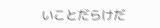いことだらけだ